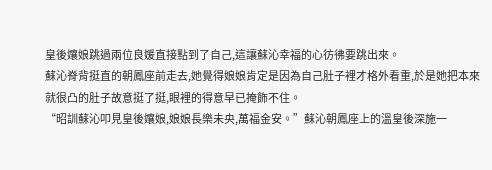皇後孃娘跳過兩位良媛直接點到了自己,這讓蘇沁幸福的心彷彿要跳出來。
蘇沁脊背挺直的朝鳳座前走去,她覺得娘娘肯定是因為自己肚子裡才格外看重,於是她把本來就很凸的肚子故意挺了挺,眼裡的得意早已掩飾不住。
“昭訓蘇沁叩見皇後孃娘,娘娘長樂未央,萬福金安。”蘇沁朝鳳座上的溫皇後深施一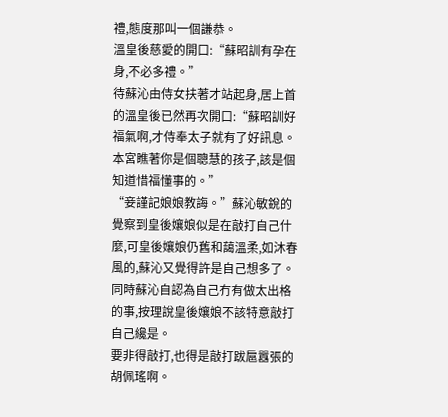禮,態度那叫一個謙恭。
溫皇後慈愛的開口:“蘇昭訓有孕在身,不必多禮。”
待蘇沁由侍女扶著才站起身,居上首的溫皇後已然再次開口:“蘇昭訓好福氣啊,才侍奉太子就有了好訊息。本宮瞧著你是個聰慧的孩子,該是個知道惜福懂事的。”
“妾謹記娘娘教誨。”蘇沁敏銳的覺察到皇後孃娘似是在敲打自己什麼,可皇後孃娘仍舊和藹溫柔,如沐春風的,蘇沁又覺得許是自己想多了。
同時蘇沁自認為自己冇有做太出格的事,按理說皇後孃娘不該特意敲打自己纔是。
要非得敲打,也得是敲打跋扈囂張的胡佩瑤啊。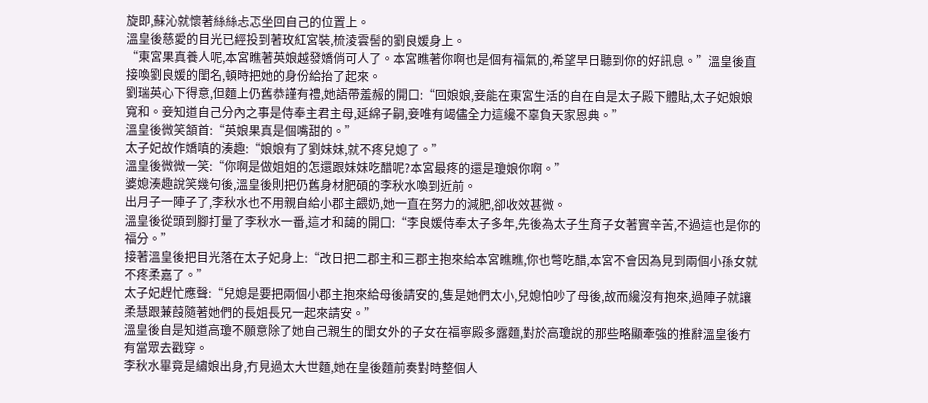旋即,蘇沁就懷著絲絲忐忑坐回自己的位置上。
溫皇後慈愛的目光已經投到著玫紅宮裝,梳淩雲髻的劉良媛身上。
“東宮果真養人呢,本宮瞧著英娘越發嬌俏可人了。本宮瞧著你啊也是個有福氣的,希望早日聽到你的好訊息。”溫皇後直接喚劉良媛的閨名,頓時把她的身份給抬了起來。
劉瑞英心下得意,但麵上仍舊恭謹有禮,她語帶羞赧的開口:“回娘娘,妾能在東宮生活的自在自是太子殿下體貼,太子妃娘娘寬和。妾知道自己分內之事是侍奉主君主母,延綿子嗣,妾唯有竭儘全力這纔不辜負天家恩典。”
溫皇後微笑頷首:“英娘果真是個嘴甜的。”
太子妃故作嬌嗔的湊趣:“娘娘有了劉妹妹,就不疼兒媳了。”
溫皇後微微一笑:“你啊是做姐姐的怎還跟妹妹吃醋呢?本宮最疼的還是瓊娘你啊。”
婆媳湊趣說笑幾句後,溫皇後則把仍舊身材肥碩的李秋水喚到近前。
出月子一陣子了,李秋水也不用親自給小郡主餵奶,她一直在努力的減肥,卻收效甚微。
溫皇後從頭到腳打量了李秋水一番,這才和藹的開口:“李良媛侍奉太子多年,先後為太子生育子女著實辛苦,不過這也是你的福分。”
接著溫皇後把目光落在太子妃身上:“改日把二郡主和三郡主抱來給本宮瞧瞧,你也彆吃醋,本宮不會因為見到兩個小孫女就不疼柔嘉了。”
太子妃趕忙應聲:“兒媳是要把兩個小郡主抱來給母後請安的,隻是她們太小,兒媳怕吵了母後,故而纔沒有抱來,過陣子就讓柔慧跟蒹葭隨著她們的長姐長兄一起來請安。”
溫皇後自是知道高瓊不願意除了她自己親生的閨女外的子女在福寧殿多露麵,對於高瓊說的那些略顯牽強的推辭溫皇後冇有當眾去戳穿。
李秋水畢竟是繡娘出身,冇見過太大世麵,她在皇後麵前奏對時整個人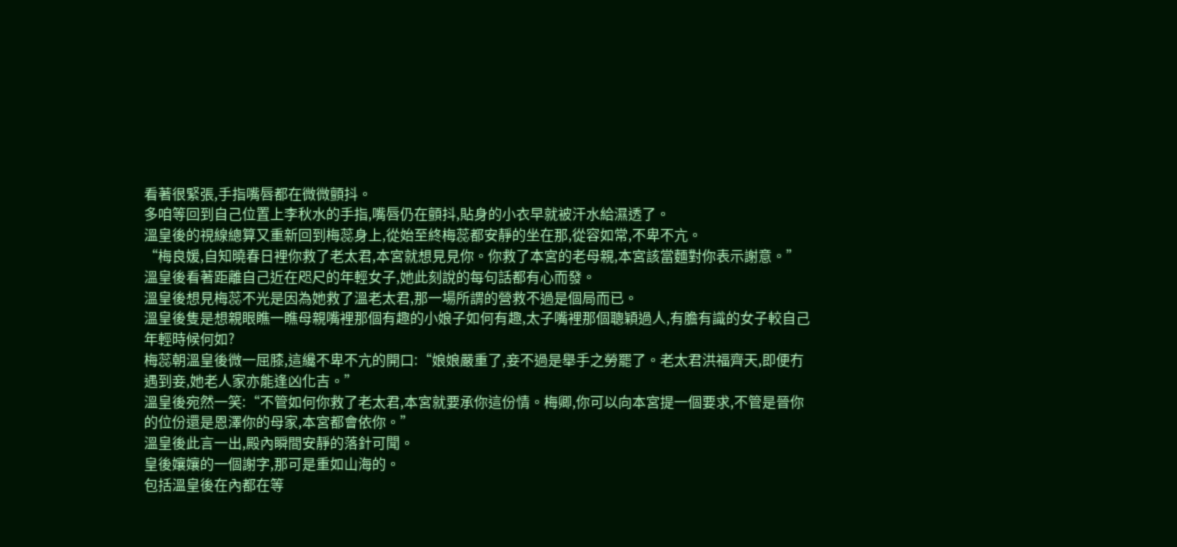看著很緊張,手指嘴唇都在微微顫抖。
多咱等回到自己位置上李秋水的手指,嘴唇仍在顫抖,貼身的小衣早就被汗水給濕透了。
溫皇後的視線總算又重新回到梅蕊身上,從始至終梅蕊都安靜的坐在那,從容如常,不卑不亢。
“梅良媛,自知曉春日裡你救了老太君,本宮就想見見你。你救了本宮的老母親,本宮該當麵對你表示謝意。”溫皇後看著距離自己近在咫尺的年輕女子,她此刻說的每句話都有心而發。
溫皇後想見梅蕊不光是因為她救了溫老太君,那一場所謂的營救不過是個局而已。
溫皇後隻是想親眼瞧一瞧母親嘴裡那個有趣的小娘子如何有趣,太子嘴裡那個聰穎過人,有膽有識的女子較自己年輕時候何如?
梅蕊朝溫皇後微一屈膝,這纔不卑不亢的開口:“娘娘嚴重了,妾不過是舉手之勞罷了。老太君洪福齊天,即便冇遇到妾,她老人家亦能逢凶化吉。”
溫皇後宛然一笑:“不管如何你救了老太君,本宮就要承你這份情。梅卿,你可以向本宮提一個要求,不管是晉你的位份還是恩澤你的母家,本宮都會依你。”
溫皇後此言一出,殿內瞬間安靜的落針可聞。
皇後孃孃的一個謝字,那可是重如山海的。
包括溫皇後在內都在等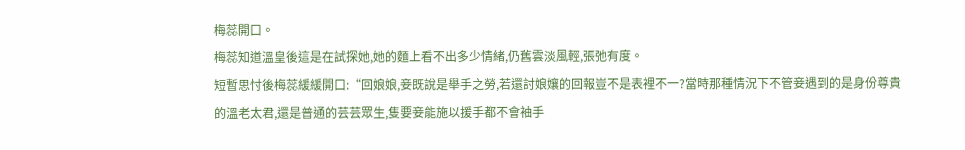梅蕊開口。
梅蕊知道溫皇後這是在試探她,她的麵上看不出多少情緒,仍舊雲淡風輕,張弛有度。
短暫思忖後梅蕊緩緩開口:“回娘娘,妾既說是舉手之勞,若還討娘孃的回報豈不是表裡不一?當時那種情況下不管妾遇到的是身份尊貴的溫老太君,還是普通的芸芸眾生,隻要妾能施以援手都不會袖手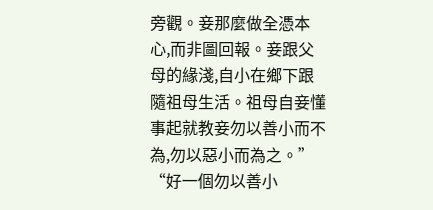旁觀。妾那麼做全憑本心,而非圖回報。妾跟父母的緣淺,自小在鄉下跟隨祖母生活。祖母自妾懂事起就教妾勿以善小而不為,勿以惡小而為之。”
“好一個勿以善小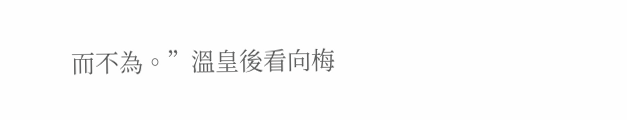而不為。”溫皇後看向梅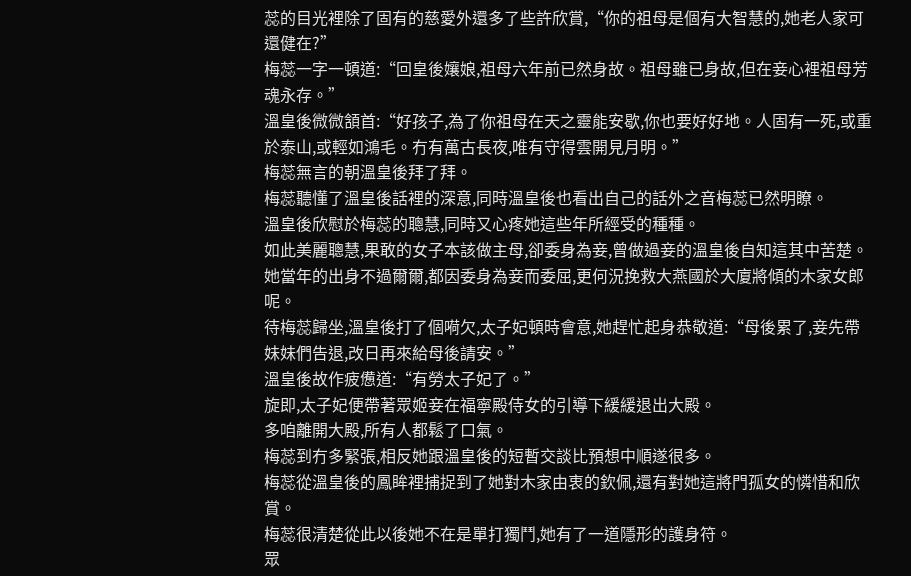蕊的目光裡除了固有的慈愛外還多了些許欣賞,“你的祖母是個有大智慧的,她老人家可還健在?”
梅蕊一字一頓道:“回皇後孃娘,祖母六年前已然身故。祖母雖已身故,但在妾心裡祖母芳魂永存。”
溫皇後微微頷首:“好孩子,為了你祖母在天之靈能安歇,你也要好好地。人固有一死,或重於泰山,或輕如鴻毛。冇有萬古長夜,唯有守得雲開見月明。”
梅蕊無言的朝溫皇後拜了拜。
梅蕊聽懂了溫皇後話裡的深意,同時溫皇後也看出自己的話外之音梅蕊已然明瞭。
溫皇後欣慰於梅蕊的聰慧,同時又心疼她這些年所經受的種種。
如此美麗聰慧,果敢的女子本該做主母,卻委身為妾,曾做過妾的溫皇後自知這其中苦楚。
她當年的出身不過爾爾,都因委身為妾而委屈,更何況挽救大燕國於大廈將傾的木家女郎呢。
待梅蕊歸坐,溫皇後打了個嗬欠,太子妃頓時會意,她趕忙起身恭敬道:“母後累了,妾先帶妹妹們告退,改日再來給母後請安。”
溫皇後故作疲憊道:“有勞太子妃了。”
旋即,太子妃便帶著眾姬妾在福寧殿侍女的引導下緩緩退出大殿。
多咱離開大殿,所有人都鬆了口氣。
梅蕊到冇多緊張,相反她跟溫皇後的短暫交談比預想中順遂很多。
梅蕊從溫皇後的鳳眸裡捕捉到了她對木家由衷的欽佩,還有對她這將門孤女的憐惜和欣賞。
梅蕊很清楚從此以後她不在是單打獨鬥,她有了一道隱形的護身符。
眾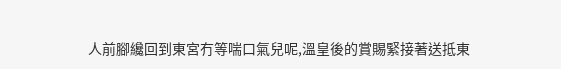人前腳纔回到東宮冇等喘口氣兒呢,溫皇後的賞賜緊接著送抵東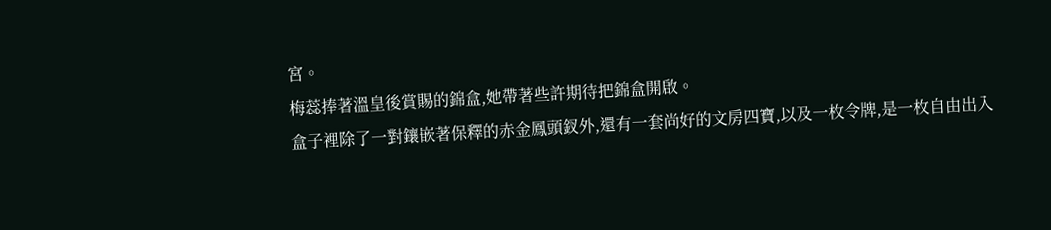宮。
梅蕊捧著溫皇後賞賜的錦盒,她帶著些許期待把錦盒開啟。
盒子裡除了一對鑲嵌著保釋的赤金鳳頭釵外,還有一套尚好的文房四寶,以及一枚令牌,是一枚自由出入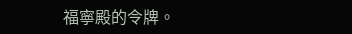福寧殿的令牌。